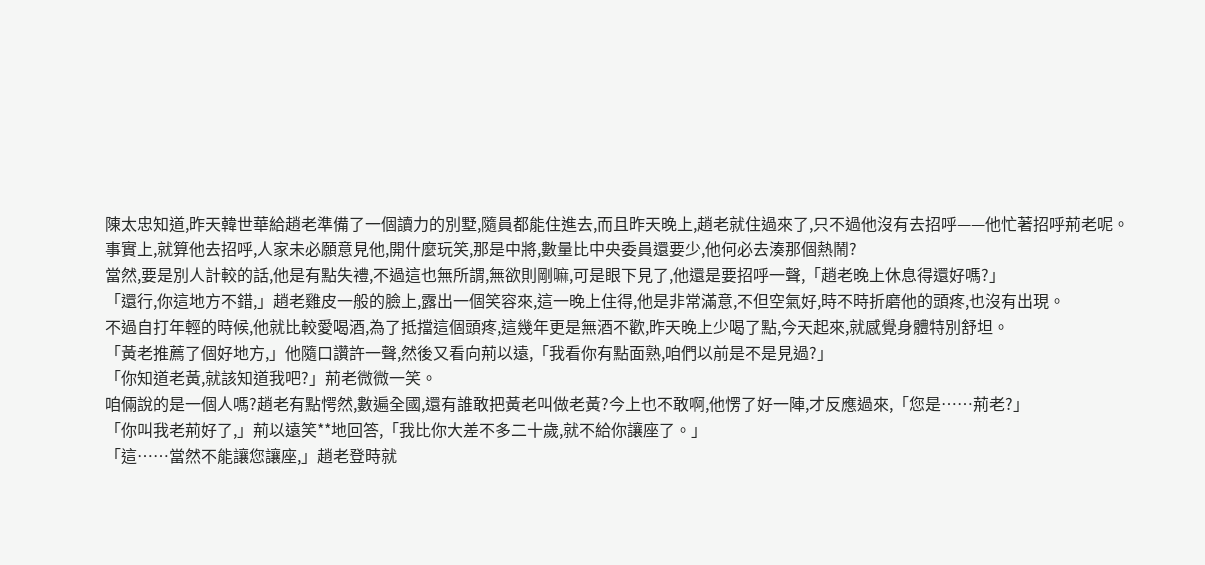陳太忠知道,昨天韓世華給趙老準備了一個讀力的別墅,隨員都能住進去,而且昨天晚上,趙老就住過來了,只不過他沒有去招呼——他忙著招呼荊老呢。
事實上,就算他去招呼,人家未必願意見他,開什麼玩笑,那是中將,數量比中央委員還要少,他何必去湊那個熱鬧?
當然,要是別人計較的話,他是有點失禮,不過這也無所謂,無欲則剛嘛,可是眼下見了,他還是要招呼一聲,「趙老晚上休息得還好嗎?」
「還行,你這地方不錯,」趙老雞皮一般的臉上,露出一個笑容來,這一晚上住得,他是非常滿意,不但空氣好,時不時折磨他的頭疼,也沒有出現。
不過自打年輕的時候,他就比較愛喝酒,為了抵擋這個頭疼,這幾年更是無酒不歡,昨天晚上少喝了點,今天起來,就感覺身體特別舒坦。
「黃老推薦了個好地方,」他隨口讚許一聲,然後又看向荊以遠,「我看你有點面熟,咱們以前是不是見過?」
「你知道老黃,就該知道我吧?」荊老微微一笑。
咱倆說的是一個人嗎?趙老有點愕然,數遍全國,還有誰敢把黃老叫做老黃?今上也不敢啊,他愣了好一陣,才反應過來,「您是……荊老?」
「你叫我老荊好了,」荊以遠笑**地回答,「我比你大差不多二十歲,就不給你讓座了。」
「這……當然不能讓您讓座,」趙老登時就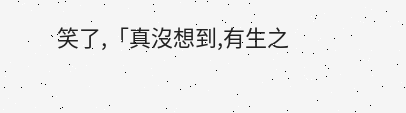笑了,「真沒想到,有生之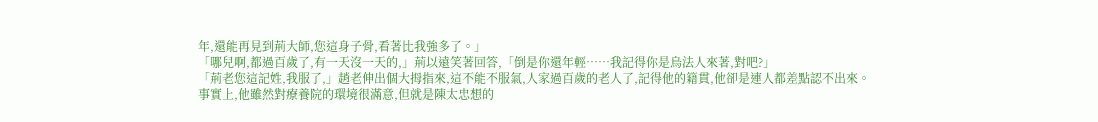年,還能再見到荊大師,您這身子骨,看著比我強多了。」
「哪兒啊,都過百歲了,有一天沒一天的,」荊以遠笑著回答,「倒是你還年輕……我記得你是烏法人來著,對吧?」
「荊老您這記姓,我服了,」趙老伸出個大拇指來,這不能不服氣,人家過百歲的老人了,記得他的籍貫,他卻是連人都差點認不出來。
事實上,他雖然對療養院的環境很滿意,但就是陳太忠想的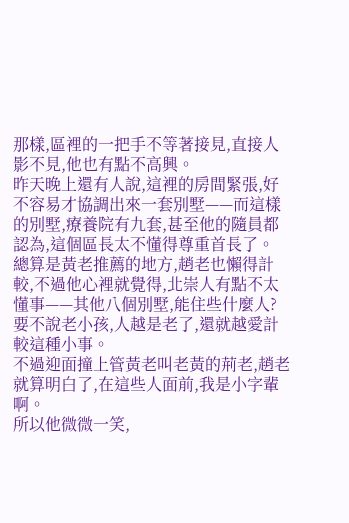那樣,區裡的一把手不等著接見,直接人影不見,他也有點不高興。
昨天晚上還有人說,這裡的房間緊張,好不容易才協調出來一套別墅——而這樣的別墅,療養院有九套,甚至他的隨員都認為,這個區長太不懂得尊重首長了。
總算是黃老推薦的地方,趙老也懶得計較,不過他心裡就覺得,北崇人有點不太懂事——其他八個別墅,能住些什麼人?
要不說老小孩,人越是老了,還就越愛計較這種小事。
不過迎面撞上管黃老叫老黃的荊老,趙老就算明白了,在這些人面前,我是小字輩啊。
所以他微微一笑,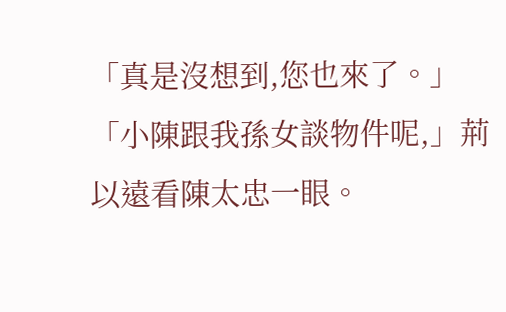「真是沒想到,您也來了。」
「小陳跟我孫女談物件呢,」荊以遠看陳太忠一眼。